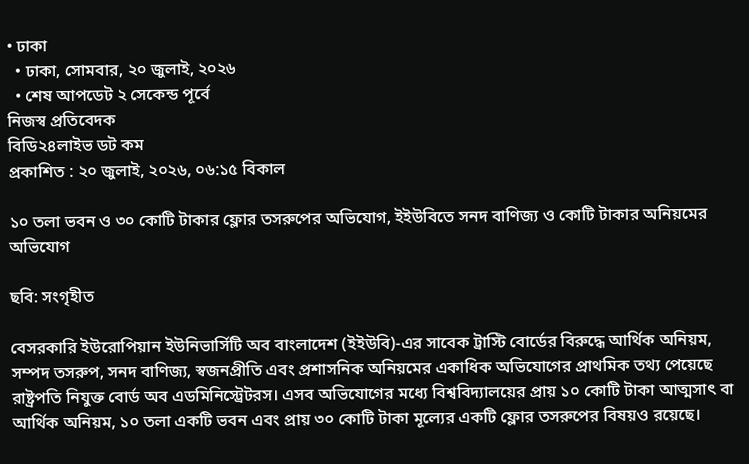• ঢাকা
  • ঢাকা, সোমবার, ২০ জুলাই, ২০২৬
  • শেষ আপডেট ২ সেকেন্ড পূর্বে
নিজস্ব প্রতিবেদক
বিডি২৪লাইভ ডট কম
প্রকাশিত : ২০ জুলাই, ২০২৬, ০৬:১৫ বিকাল

১০ তলা ভবন ও ৩০ কোটি টাকার ফ্লোর তসরুপের অভিযোগ, ইইউবিতে সনদ বাণিজ্য ও কোটি টাকার অনিয়মের অভিযোগ

ছবি: সংগৃহীত

বেসরকারি ইউরোপিয়ান ইউনিভার্সিটি অব বাংলাদেশ (ইইউবি)-এর সাবেক ট্রাস্টি বোর্ডের বিরুদ্ধে আর্থিক অনিয়ম, সম্পদ তসরুপ, সনদ বাণিজ্য, স্বজনপ্রীতি এবং প্রশাসনিক অনিয়মের একাধিক অভিযোগের প্রাথমিক তথ্য পেয়েছে রাষ্ট্রপতি নিযুক্ত বোর্ড অব এডমিনিস্ট্রেটরস। এসব অভিযোগের মধ্যে বিশ্ববিদ্যালয়ের প্রায় ১০ কোটি টাকা আত্মসাৎ বা আর্থিক অনিয়ম, ১০ তলা একটি ভবন এবং প্রায় ৩০ কোটি টাকা মূল্যের একটি ফ্লোর তসরুপের বিষয়ও রয়েছে।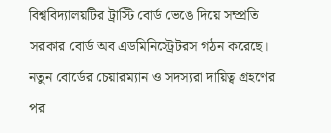বিশ্ববিদ্যালয়টির ট্রাস্টি বোর্ড ভেঙে দিয়ে সম্প্রতি সরকার বোর্ড অব এডমিনিস্ট্রেটরস গঠন করেছে। নতুন বোর্ডের চেয়ারম্যান ও সদস্যরা দায়িত্ব গ্রহণের পর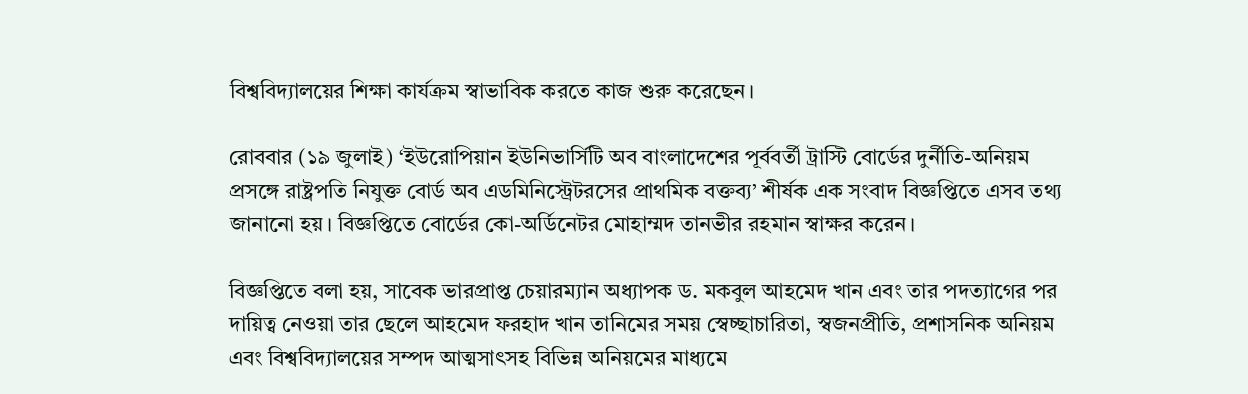বিশ্ববিদ্যালয়ের শিক্ষা কার্যক্রম স্বাভাবিক করতে কাজ শুরু করেছেন।

রোববার (১৯ জুলাই) ‘ইউরোপিয়ান ইউনিভার্সিটি অব বাংলাদেশের পূর্ববর্তী ট্রাস্টি বোর্ডের দুর্নীতি-অনিয়ম প্রসঙ্গে রাষ্ট্রপতি নিযুক্ত বোর্ড অব এডমিনিস্ট্রেটরসের প্রাথমিক বক্তব্য’ শীর্ষক এক সংবাদ বিজ্ঞপ্তিতে এসব তথ্য জানানো হয়। বিজ্ঞপ্তিতে বোর্ডের কো-অর্ডিনেটর মোহাম্মদ তানভীর রহমান স্বাক্ষর করেন।

বিজ্ঞপ্তিতে বলা হয়, সাবেক ভারপ্রাপ্ত চেয়ারম্যান অধ্যাপক ড. মকবুল আহমেদ খান এবং তার পদত্যাগের পর দায়িত্ব নেওয়া তার ছেলে আহমেদ ফরহাদ খান তানিমের সময় স্বেচ্ছাচারিতা, স্বজনপ্রীতি, প্রশাসনিক অনিয়ম এবং বিশ্ববিদ্যালয়ের সম্পদ আত্মসাৎসহ বিভিন্ন অনিয়মের মাধ্যমে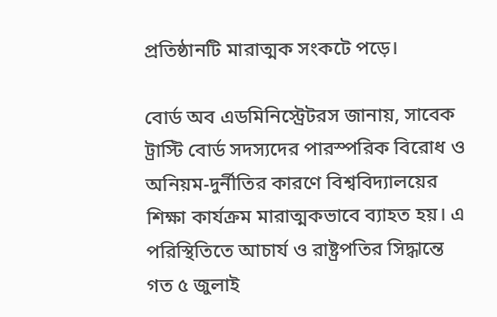প্রতিষ্ঠানটি মারাত্মক সংকটে পড়ে।

বোর্ড অব এডমিনিস্ট্রেটরস জানায়, সাবেক ট্রাস্টি বোর্ড সদস্যদের পারস্পরিক বিরোধ ও অনিয়ম-দুর্নীতির কারণে বিশ্ববিদ্যালয়ের শিক্ষা কার্যক্রম মারাত্মকভাবে ব্যাহত হয়। এ পরিস্থিতিতে আচার্য ও রাষ্ট্রপতির সিদ্ধান্তে গত ৫ জুলাই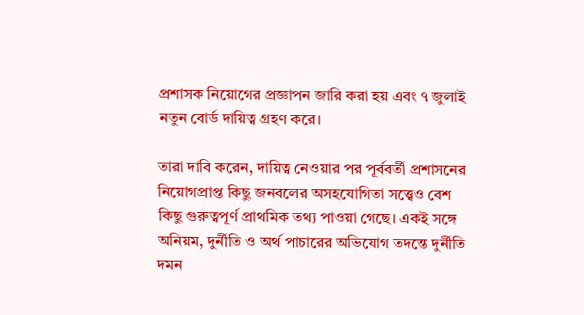প্রশাসক নিয়োগের প্রজ্ঞাপন জারি করা হয় এবং ৭ জুলাই নতুন বোর্ড দায়িত্ব গ্রহণ করে।

তারা দাবি করেন, দায়িত্ব নেওয়ার পর পূর্ববর্তী প্রশাসনের নিয়োগপ্রাপ্ত কিছু জনবলের অসহযোগিতা সত্ত্বেও বেশ কিছু গুরুত্বপূর্ণ প্রাথমিক তথ্য পাওয়া গেছে। একই সঙ্গে অনিয়ম, দুর্নীতি ও অর্থ পাচারের অভিযোগ তদন্তে দুর্নীতি দমন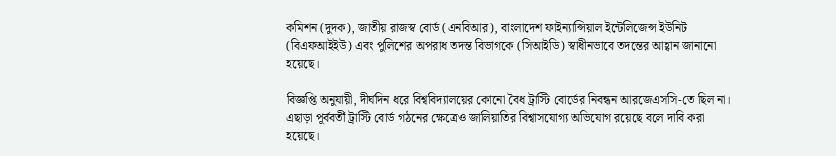কমিশন (দুদক), জাতীয় রাজস্ব বোর্ড (এনবিআর), বাংলাদেশ ফাইন্যান্সিয়াল ইন্টেলিজেন্স ইউনিট (বিএফআইইউ) এবং পুলিশের অপরাধ তদন্ত বিভাগকে (সিআইডি) স্বাধীনভাবে তদন্তের আহ্বান জানানো হয়েছে।

বিজ্ঞপ্তি অনুযায়ী, দীর্ঘদিন ধরে বিশ্ববিদ্যালয়ের কোনো বৈধ ট্রাস্টি বোর্ডের নিবন্ধন আরজেএসসি-তে ছিল না। এছাড়া পূর্ববর্তী ট্রাস্টি বোর্ড গঠনের ক্ষেত্রেও জালিয়াতির বিশ্বাসযোগ্য অভিযোগ রয়েছে বলে দাবি করা হয়েছে।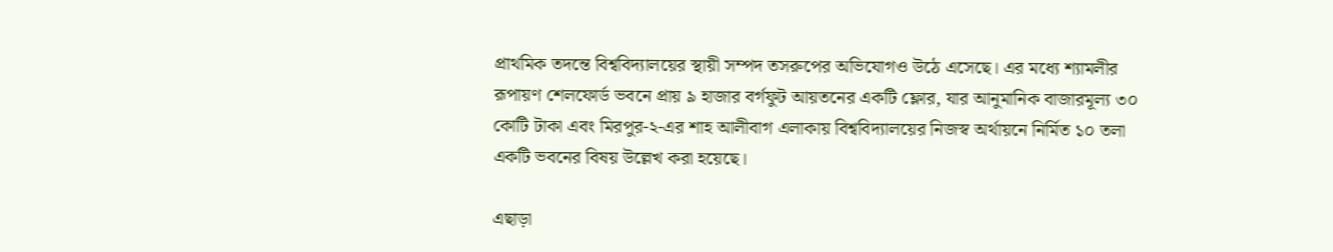প্রাথমিক তদন্তে বিশ্ববিদ্যালয়ের স্থায়ী সম্পদ তসরুপের অভিযোগও উঠে এসেছে। এর মধ্যে শ্যামলীর রূপায়ণ শেলফোর্ড ভবনে প্রায় ৯ হাজার বর্গফুট আয়তনের একটি ফ্লোর, যার আনুমানিক বাজারমূল্য ৩০ কোটি টাকা এবং মিরপুর-২-এর শাহ আলীবাগ এলাকায় বিশ্ববিদ্যালয়ের নিজস্ব অর্থায়নে নির্মিত ১০ তলা একটি ভবনের বিষয় উল্লেখ করা হয়েছে।

এছাড়া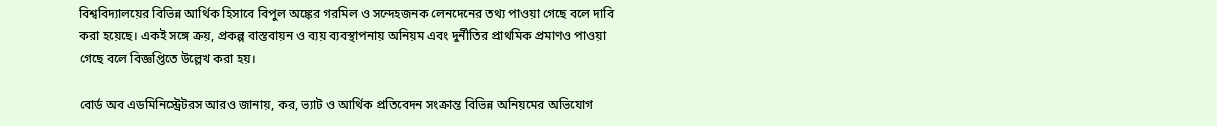বিশ্ববিদ্যালয়ের বিভিন্ন আর্থিক হিসাবে বিপুল অঙ্কের গরমিল ও সন্দেহজনক লেনদেনের তথ্য পাওয়া গেছে বলে দাবি করা হয়েছে। একই সঙ্গে ক্রয়, প্রকল্প বাস্তবায়ন ও ব্যয় ব্যবস্থাপনায় অনিয়ম এবং দুর্নীতির প্রাথমিক প্রমাণও পাওয়া গেছে বলে বিজ্ঞপ্তিতে উল্লেখ করা হয়।

বোর্ড অব এডমিনিস্ট্রেটরস আরও জানায়, কর, ভ্যাট ও আর্থিক প্রতিবেদন সংক্রান্ত বিভিন্ন অনিয়মের অভিযোগ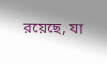রয়েছে, যা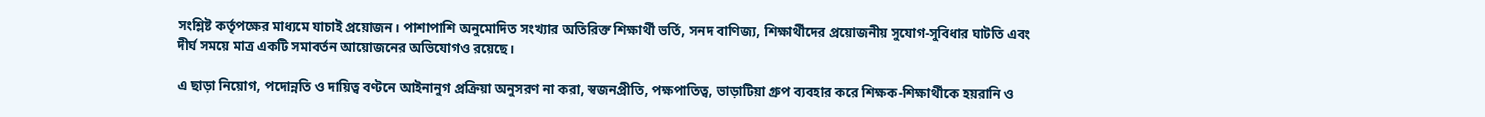সংশ্লিষ্ট কর্তৃপক্ষের মাধ্যমে যাচাই প্রয়োজন। পাশাপাশি অনুমোদিত সংখ্যার অতিরিক্ত শিক্ষার্থী ভর্তি, সনদ বাণিজ্য, শিক্ষার্থীদের প্রয়োজনীয় সুযোগ-সুবিধার ঘাটতি এবং দীর্ঘ সময়ে মাত্র একটি সমাবর্তন আয়োজনের অভিযোগও রয়েছে।

এ ছাড়া নিয়োগ, পদোন্নতি ও দায়িত্ব বণ্টনে আইনানুগ প্রক্রিয়া অনুসরণ না করা, স্বজনপ্রীতি, পক্ষপাতিত্ব, ভাড়াটিয়া গ্রুপ ব্যবহার করে শিক্ষক-শিক্ষার্থীকে হয়রানি ও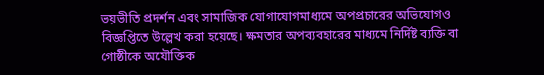ভয়ভীতি প্রদর্শন এবং সামাজিক যোগাযোগমাধ্যমে অপপ্রচারের অভিযোগও বিজ্ঞপ্তিতে উল্লেখ করা হয়েছে। ক্ষমতার অপব্যবহারের মাধ্যমে নির্দিষ্ট ব্যক্তি বা গোষ্ঠীকে অযৌক্তিক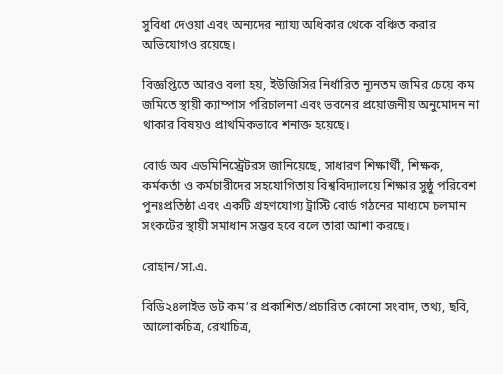সুবিধা দেওয়া এবং অন্যদের ন্যায্য অধিকার থেকে বঞ্চিত করার অভিযোগও রয়েছে।

বিজ্ঞপ্তিতে আরও বলা হয়, ইউজিসির নির্ধারিত ন্যূনতম জমির চেয়ে কম জমিতে স্থায়ী ক্যাম্পাস পরিচালনা এবং ভবনের প্রয়োজনীয় অনুমোদন না থাকার বিষয়ও প্রাথমিকভাবে শনাক্ত হয়েছে।

বোর্ড অব এডমিনিস্ট্রেটরস জানিয়েছে, সাধারণ শিক্ষার্থী, শিক্ষক, কর্মকর্তা ও কর্মচারীদের সহযোগিতায় বিশ্ববিদ্যালয়ে শিক্ষার সুষ্ঠু পরিবেশ পুনঃপ্রতিষ্ঠা এবং একটি গ্রহণযোগ্য ট্রাস্টি বোর্ড গঠনের মাধ্যমে চলমান সংকটের স্থায়ী সমাধান সম্ভব হবে বলে তারা আশা করছে।

রোহান/সা.এ.

বিডি২৪লাইভ ডট কম’র প্রকাশিত/প্রচারিত কোনো সংবাদ, তথ্য, ছবি, আলোকচিত্র, রেখাচিত্র,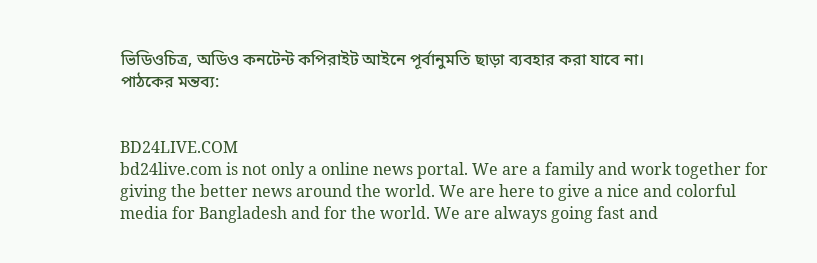ভিডিওচিত্র, অডিও কনটেন্ট কপিরাইট আইনে পূর্বানুমতি ছাড়া ব্যবহার করা যাবে না।
পাঠকের মন্তব্য:


BD24LIVE.COM
bd24live.com is not only a online news portal. We are a family and work together for giving the better news around the world. We are here to give a nice and colorful media for Bangladesh and for the world. We are always going fast and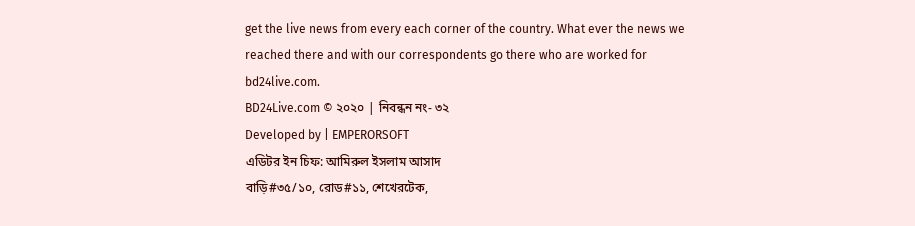get the live news from every each corner of the country. What ever the news we reached there and with our correspondents go there who are worked for bd24live.com.
BD24Live.com © ২০২০ | নিবন্ধন নং- ৩২
Developed by | EMPERORSOFT
এডিটর ইন চিফ: আমিরুল ইসলাম আসাদ
বাড়ি#৩৫/১০, রোড#১১, শেখেরটেক,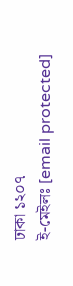ঢাকা ১২০৭
ই-মেইলঃ [email protected]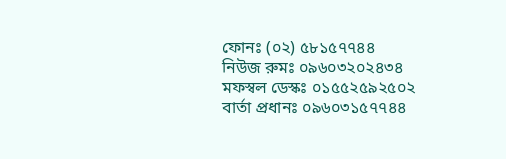ফোনঃ (০২) ৫৮১৫৭৭৪৪
নিউজ রুমঃ ০৯৬০৩২০২৪৩৪
মফস্বল ডেস্কঃ ০১৫৫২৫৯২৫০২
বার্তা প্রধানঃ ০৯৬০৩১৫৭৭৪৪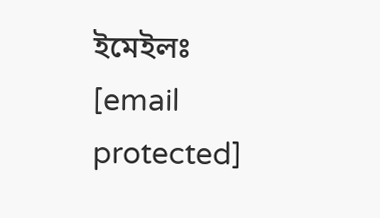ইমেইলঃ [email protected]